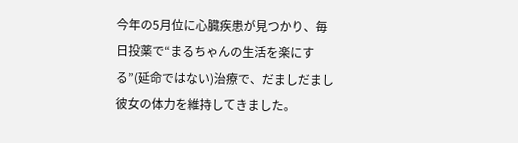今年の5月位に心臓疾患が見つかり、毎日投薬で“まるちゃんの生活を楽にする”(延命ではない)治療で、だましだまし彼女の体力を維持してきました。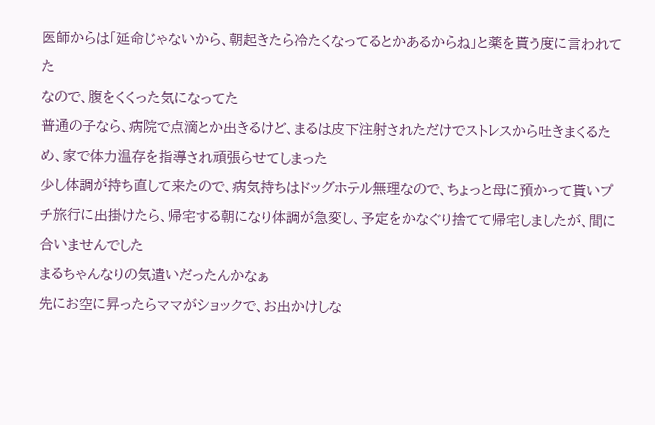医師からは「延命じゃないから、朝起きたら冷たくなってるとかあるからね」と薬を貰う度に言われてた
なので、腹をくくった気になってた
普通の子なら、病院で点滴とか出きるけど、まるは皮下注射されただけでストレスから吐きまくるため、家で体力温存を指導され頑張らせてしまった
少し体調が持ち直して来たので、病気持ちはドッグホテル無理なので、ちょっと母に預かって貰いプチ旅行に出掛けたら、帰宅する朝になり体調が急変し、予定をかなぐり捨てて帰宅しましたが、間に合いませんでした
まるちゃんなりの気遣いだったんかなぁ
先にお空に昇ったらママがショックで、お出かけしな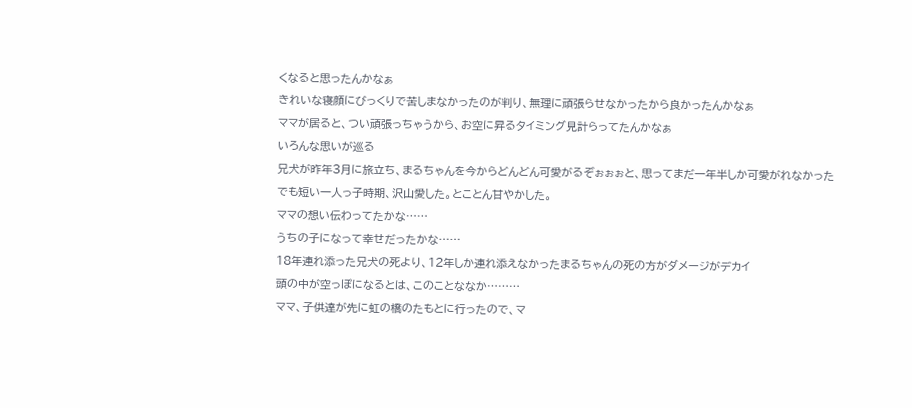くなると思ったんかなぁ
きれいな寝顔にびっくりで苦しまなかったのが判り、無理に頑張らせなかったから良かったんかなぁ
ママが居ると、つい頑張っちゃうから、お空に昇るタイミング見計らってたんかなぁ
いろんな思いが巡る
兄犬が昨年3月に旅立ち、まるちゃんを今からどんどん可愛がるぞぉぉぉと、思ってまだ一年半しか可愛がれなかった
でも短い一人っ子時期、沢山愛した。とことん甘やかした。
ママの想い伝わってたかな……
うちの子になって幸せだったかな……
18年連れ添った兄犬の死より、12年しか連れ添えなかったまるちゃんの死の方がダメージがデカイ
頭の中が空っぽになるとは、このことななか………
ママ、子供達が先に虹の橋のたもとに行ったので、マ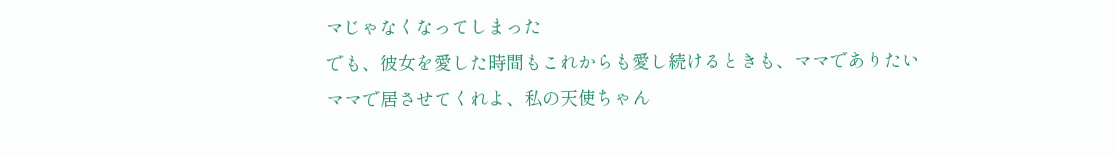マじゃなくなってしまった
でも、彼女を愛した時間もこれからも愛し続けるときも、ママでありたい
ママで居させてくれよ、私の天使ちゃん